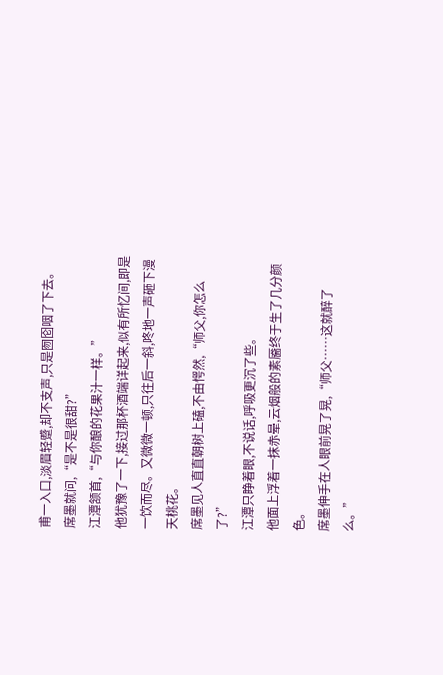甫一入口,淡眉轻蹙,却不支声,只是囫囵咽了下去。
席墨就问,“是不是很甜?”
江潭颔首,“与你酿的花果汁一样。”
他犹豫了一下,接过那杯酒端详起来,似有所忆间,即是一饮而尽。又微微一顿,只往后一斜,咚地一声砸下漫天桃花。
席墨见人直直朝树上磕,不由愕然,“师父,你怎么了?”
江潭只睁着眼,不说话,呼吸更沉了些。
他面上浮着一抹赤晕,云烟般的素靥终于生了几分颜色。
席墨伸手在人眼前晃了晃,“师父……这就醉了么。”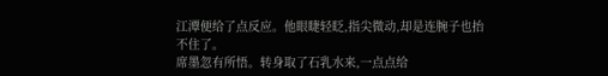江潭便给了点反应。他眼睫轻眨,指尖微动,却是连腕子也抬不住了。
席墨忽有所悟。转身取了石乳水来,一点点给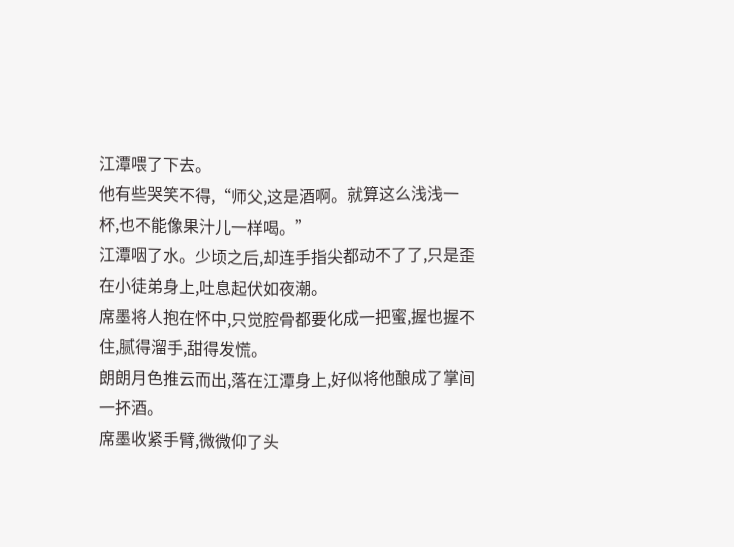江潭喂了下去。
他有些哭笑不得,“师父,这是酒啊。就算这么浅浅一杯,也不能像果汁儿一样喝。”
江潭咽了水。少顷之后,却连手指尖都动不了了,只是歪在小徒弟身上,吐息起伏如夜潮。
席墨将人抱在怀中,只觉腔骨都要化成一把蜜,握也握不住,腻得溜手,甜得发慌。
朗朗月色推云而出,落在江潭身上,好似将他酿成了掌间一抔酒。
席墨收紧手臂,微微仰了头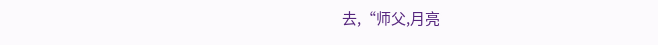去,“师父,月亮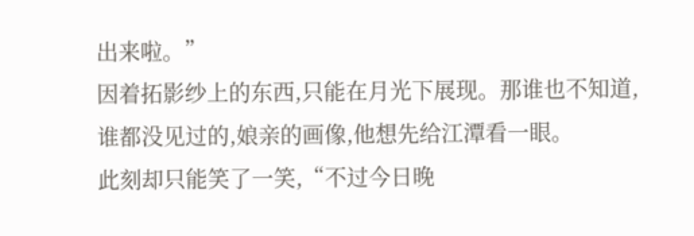出来啦。”
因着拓影纱上的东西,只能在月光下展现。那谁也不知道,谁都没见过的,娘亲的画像,他想先给江潭看一眼。
此刻却只能笑了一笑,“不过今日晚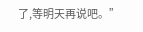了,等明天再说吧。”